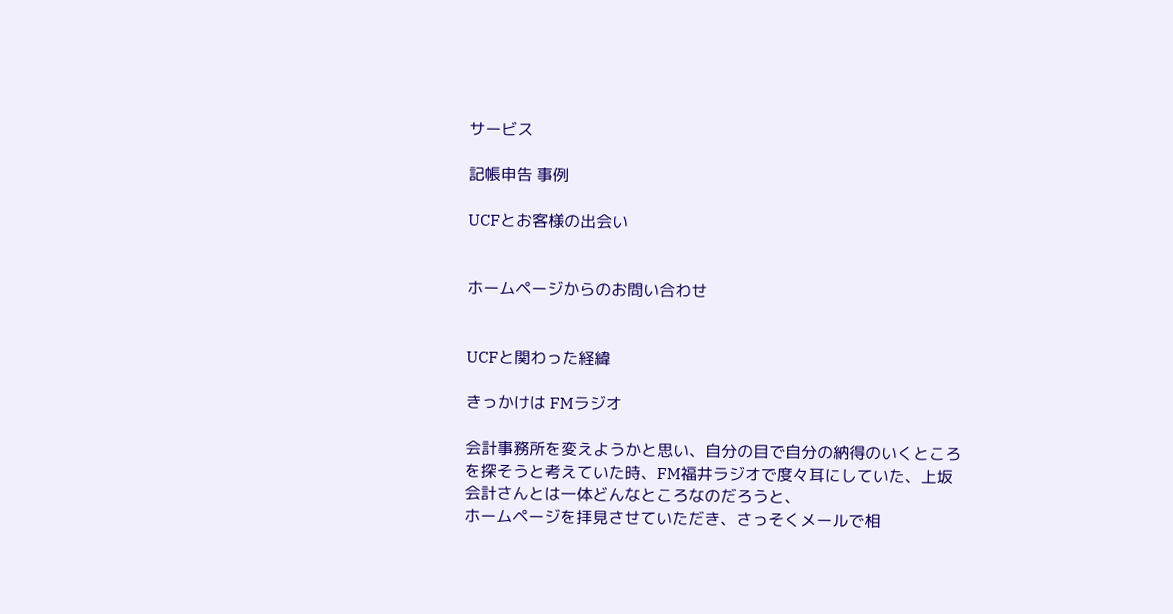サービス

記帳申告 事例

UCFとお客様の出会い


ホームページからのお問い合わせ


UCFと関わった経緯

きっかけは FMラジオ

会計事務所を変えようかと思い、自分の目で自分の納得のいくところを探そうと考えていた時、FM福井ラジオで度々耳にしていた、上坂会計さんとは一体どんなところなのだろうと、
ホームページを拝見させていただき、さっそくメールで相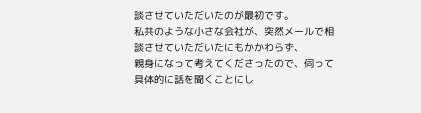談させていただいたのが最初です。
私共のような小さな会社が、突然メールで相談させていただいたにもかかわらず、
親身になって考えてくださったので、伺って具体的に話を聞くことにし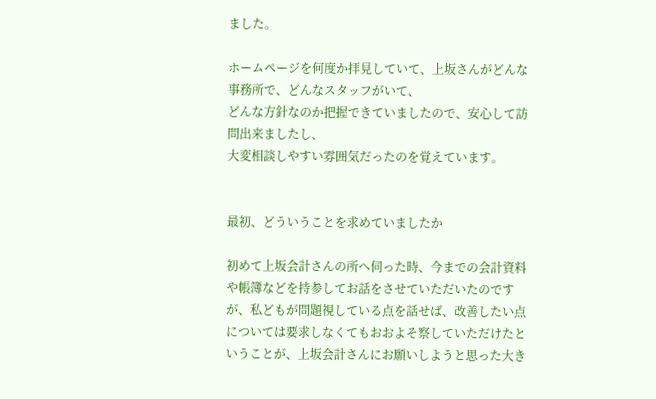ました。

ホームページを何度か拝見していて、上坂さんがどんな事務所で、どんなスタッフがいて、
どんな方針なのか把握できていましたので、安心して訪問出来ましたし、
大変相談しやすい雰囲気だったのを覚えています。


最初、どういうことを求めていましたか

初めて上坂会計さんの所へ伺った時、今までの会計資料や帳簿などを持参してお話をさせていただいたのですが、私どもが問題視している点を話せば、改善したい点については要求しなくてもおおよそ察していただけたということが、上坂会計さんにお願いしようと思った大き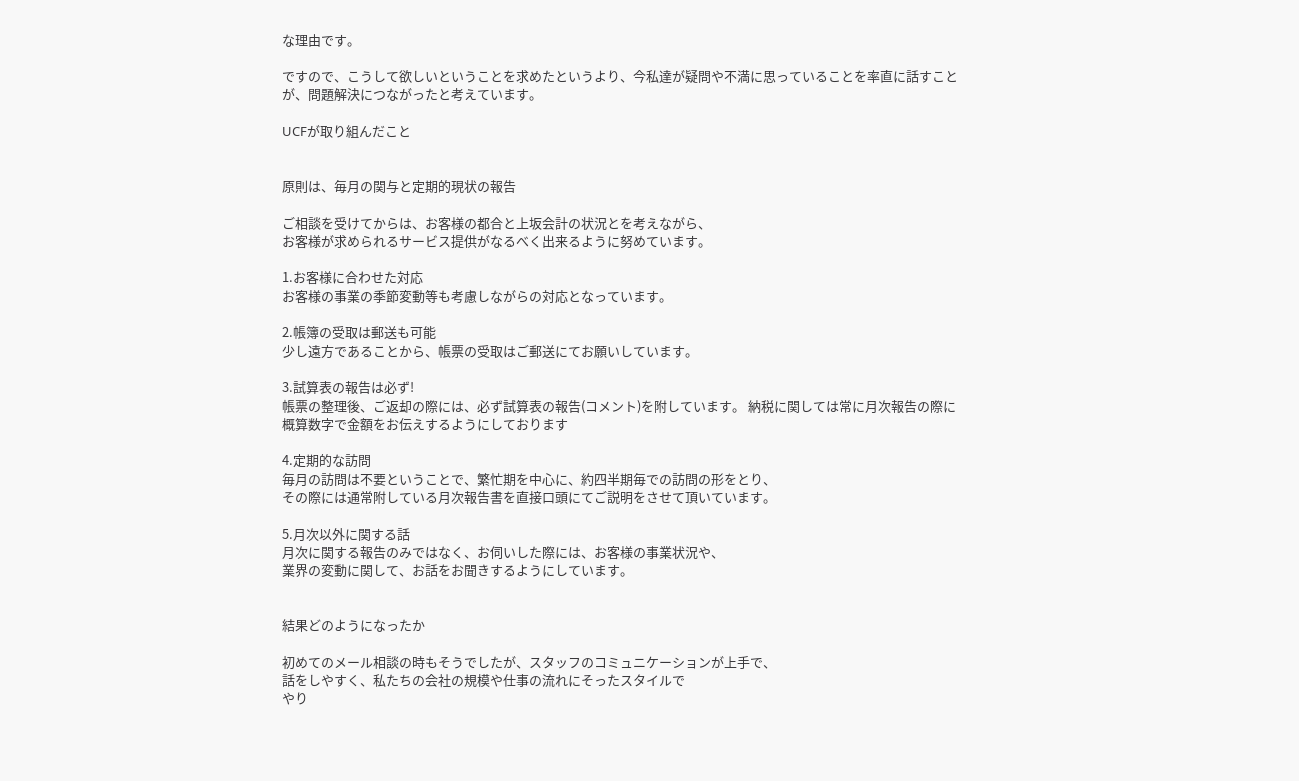な理由です。

ですので、こうして欲しいということを求めたというより、今私達が疑問や不満に思っていることを率直に話すことが、問題解決につながったと考えています。

UCFが取り組んだこと


原則は、毎月の関与と定期的現状の報告

ご相談を受けてからは、お客様の都合と上坂会計の状況とを考えながら、
お客様が求められるサービス提供がなるべく出来るように努めています。

1.お客様に合わせた対応
お客様の事業の季節変動等も考慮しながらの対応となっています。

2.帳簿の受取は郵送も可能
少し遠方であることから、帳票の受取はご郵送にてお願いしています。

3.試算表の報告は必ず!
帳票の整理後、ご返却の際には、必ず試算表の報告(コメント)を附しています。 納税に関しては常に月次報告の際に概算数字で金額をお伝えするようにしております

4.定期的な訪問
毎月の訪問は不要ということで、繁忙期を中心に、約四半期毎での訪問の形をとり、
その際には通常附している月次報告書を直接口頭にてご説明をさせて頂いています。

5.月次以外に関する話
月次に関する報告のみではなく、お伺いした際には、お客様の事業状況や、
業界の変動に関して、お話をお聞きするようにしています。


結果どのようになったか

初めてのメール相談の時もそうでしたが、スタッフのコミュニケーションが上手で、
話をしやすく、私たちの会社の規模や仕事の流れにそったスタイルで
やり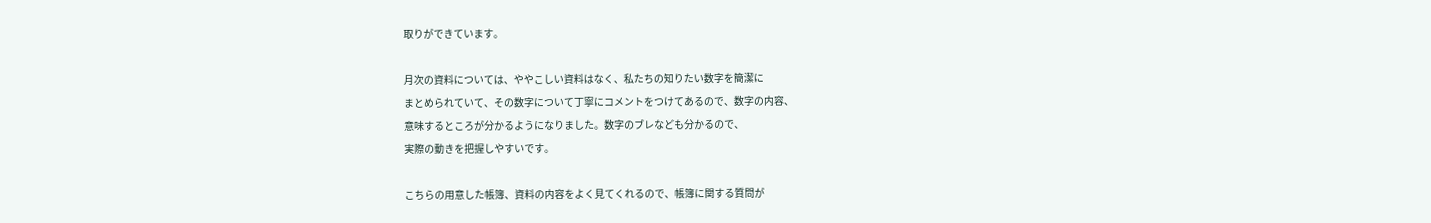取りができています。

月次の資料については、ややこしい資料はなく、私たちの知りたい数字を簡潔に
まとめられていて、その数字について丁寧にコメントをつけてあるので、数字の内容、
意味するところが分かるようになりました。数字のブレなども分かるので、
実際の動きを把握しやすいです。

こちらの用意した帳簿、資料の内容をよく見てくれるので、帳簿に関する質問が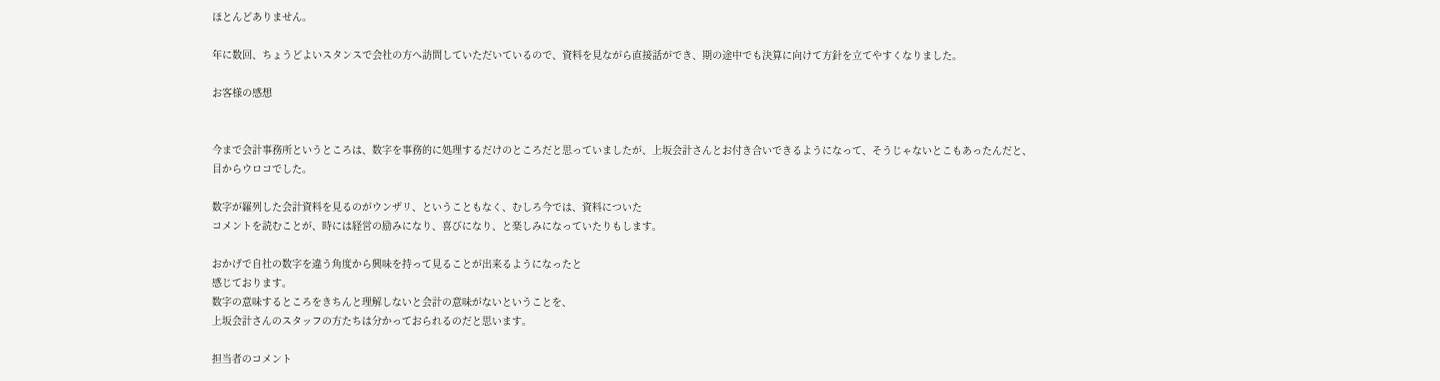ほとんどありません。

年に数回、ちょうどよいスタンスで会社の方へ訪問していただいているので、資料を見ながら直接話ができ、期の途中でも決算に向けて方針を立てやすくなりました。

お客様の感想


今まで会計事務所というところは、数字を事務的に処理するだけのところだと思っていましたが、上坂会計さんとお付き合いできるようになって、そうじゃないとこもあったんだと、
目からウロコでした。

数字が羅列した会計資料を見るのがウンザリ、ということもなく、むしろ今では、資料についた
コメントを読むことが、時には経営の励みになり、喜びになり、と楽しみになっていたりもします。

おかげで自社の数字を違う角度から興味を持って見ることが出来るようになったと
感じております。
数字の意味するところをきちんと理解しないと会計の意味がないということを、
上坂会計さんのスタッフの方たちは分かっておられるのだと思います。

担当者のコメント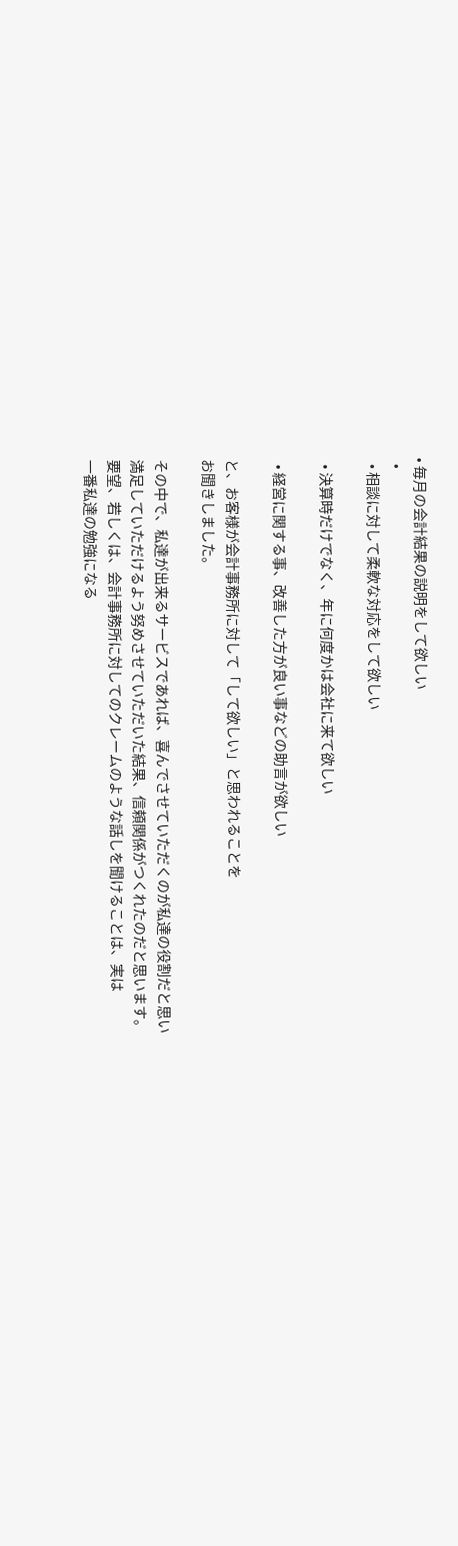• 毎月の会計結果の説明をして欲しい
  •
  • 相談に対して柔軟な対応をして欲しい

  • 決算時だけでなく、年に何度かは会社に来て欲しい

  • 経営に関する事、改善した方が良い事などの助言が欲しい

と、お客様が会計事務所に対して「して欲しい」と思われることを
お聞きしました。

その中で、私達が出来るサービスであれば、喜んでさせていただくのが私達の役割だと思い
満足していただけるよう努めさせていただいた結果、信頼関係がつくれたのだと思います。
要望、若しくは、会計事務所に対してのクレームのような話しを聞けることは、実は
一番私達の勉強になる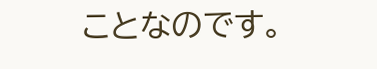ことなのです。